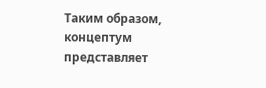Таким образом, концептум представляет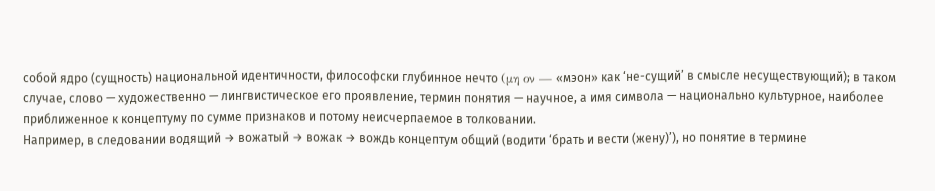собой ядро (сущность) национальной идентичности, философски глубинное нечто (μη ον — «мэон» как ‘не-сущий’ в смысле несуществующий); в таком случае, слово — художественно — лингвистическое его проявление, термин понятия — научное, а имя символа — национально культурное, наиболее приближенное к концептуму по сумме признаков и потому неисчерпаемое в толковании.
Например, в следовании водящий → вожатый → вожак → вождь концептум общий (водити ‘брать и вести (жену)’), но понятие в термине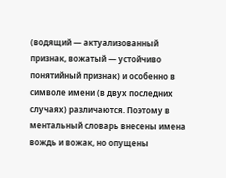(водящий — актуализованный признак, вожатый — устойчиво понятийный признак) и особенно в символе имени (в двух последних случаях) различаются. Поэтому в ментальный словарь внесены имена вождь и вожак, но опущены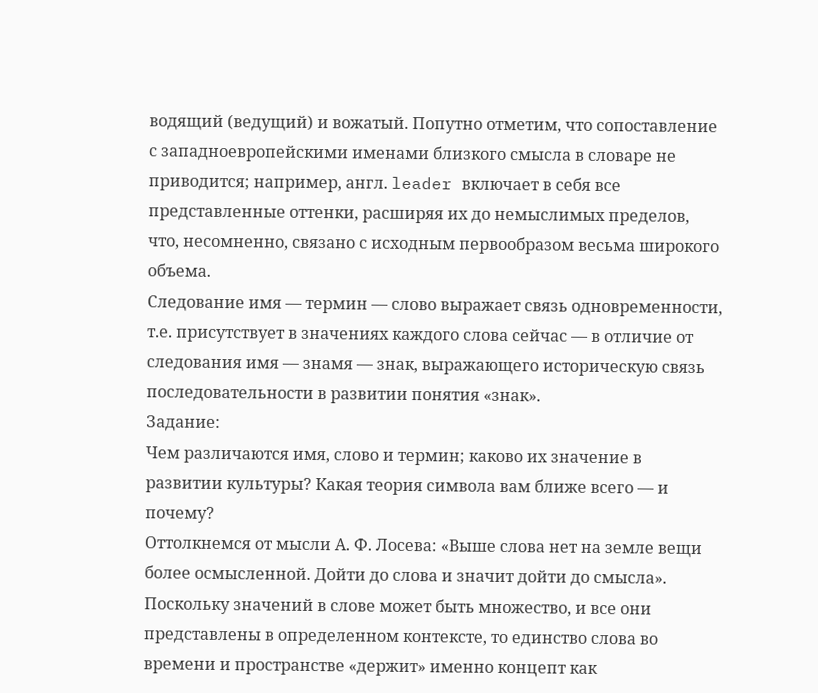водящий (ведущий) и вожатый. Попутно отметим, что сопоставление с западноевропейскими именами близкого смысла в словаре не приводится; например, англ. leader включает в себя все представленные оттенки, расширяя их до немыслимых пределов, что, несомненно, связано с исходным первообразом весьма широкого объема.
Следование имя — термин — слово выражает связь одновременности, т.е. присутствует в значениях каждого слова сейчас — в отличие от следования имя — знамя — знак, выражающего историческую связь последовательности в развитии понятия «знак».
Задание:
Чем различаются имя, слово и термин; каково их значение в развитии культуры? Какая теория символа вам ближе всего — и почему?
Оттолкнемся от мысли А. Ф. Лосева: «Выше слова нет на земле вещи более осмысленной. Дойти до слова и значит дойти до смысла».
Поскольку значений в слове может быть множество, и все они представлены в определенном контексте, то единство слова во времени и пространстве «держит» именно концепт как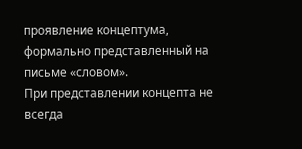проявление концептума, формально представленный на письме «словом».
При представлении концепта не всегда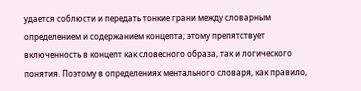удается соблюсти и передать тонкие грани между словарным определением и содержанием концепта; этому препятствует включенность в концепт как словесного образа, так и логического понятия. Поэтому в определениях ментального словаря, как правило,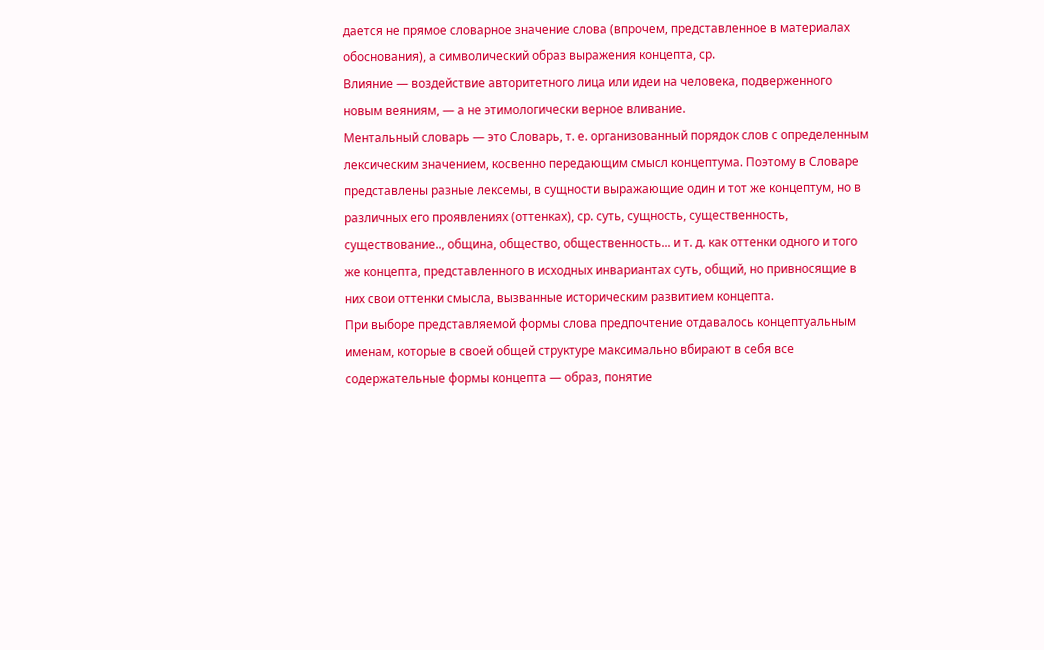дается не прямое словарное значение слова (впрочем, представленное в материалах обоснования), а символический образ выражения концепта, ср.
Влияние — воздействие авторитетного лица или идеи на человека, подверженного новым веяниям, — а не этимологически верное вливание.
Ментальный словарь — это Словарь, т. е. организованный порядок слов с определенным лексическим значением, косвенно передающим смысл концептума. Поэтому в Словаре представлены разные лексемы, в сущности выражающие один и тот же концептум, но в различных его проявлениях (оттенках), ср. суть, сущность, существенность, существование.., община, общество, общественность... и т. д. как оттенки одного и того же концепта, представленного в исходных инвариантах суть, общий, но привносящие в них свои оттенки смысла, вызванные историческим развитием концепта.
При выборе представляемой формы слова предпочтение отдавалось концептуальным именам, которые в своей общей структуре максимально вбирают в себя все содержательные формы концепта — образ, понятие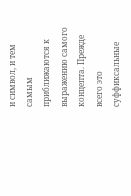и символ, и тем самым приближаются к выражению самого концепта. Прежде всего это суффиксальные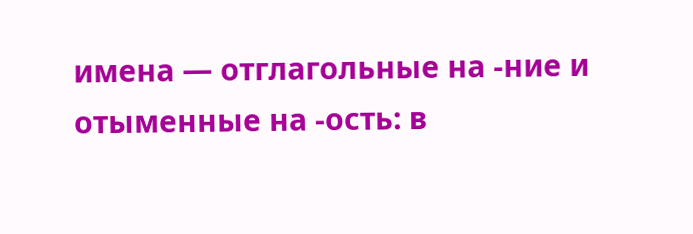имена — отглагольные на -ние и отыменные на -ость: в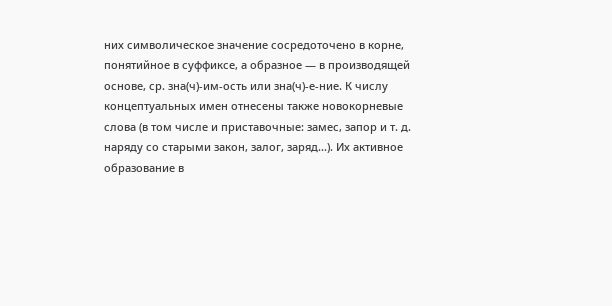них символическое значение сосредоточено в корне, понятийное в суффиксе, а образное — в производящей основе, ср. зна(ч)-им-ость или зна(ч)-е-ние. К числу концептуальных имен отнесены также новокорневые слова (в том числе и приставочные: замес, запор и т. д. наряду со старыми закон, залог, заряд...). Их активное образование в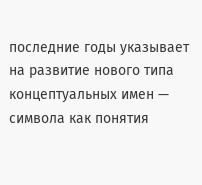последние годы указывает на развитие нового типа концептуальных имен — символа как понятия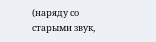(наряду со старыми звук,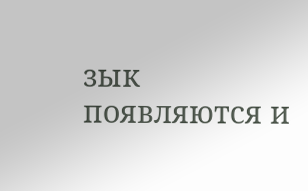зык появляются и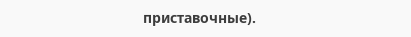приставочные).